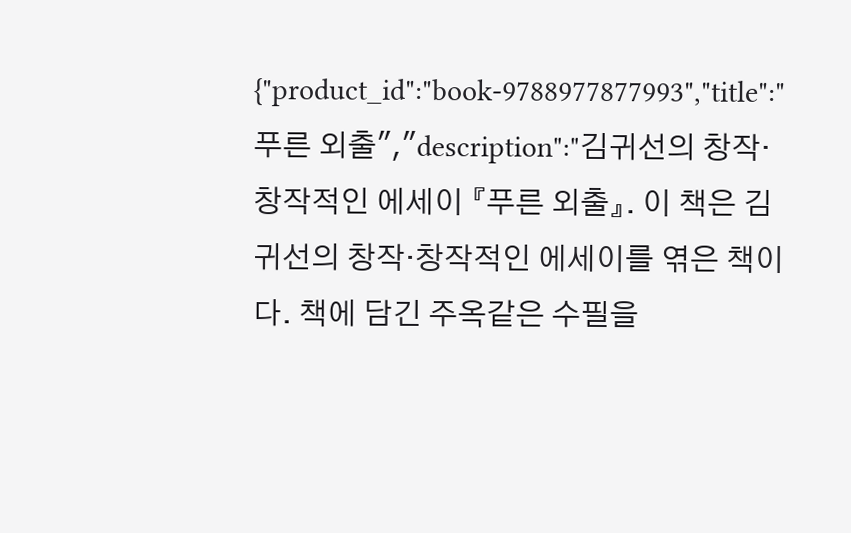{"product_id":"book-9788977877993","title":"푸른 외출","description":"김귀선의 창작·창작적인 에세이 『푸른 외출』. 이 책은 김귀선의 창작·창작적인 에세이를 엮은 책이다. 책에 담긴 주옥같은 수필을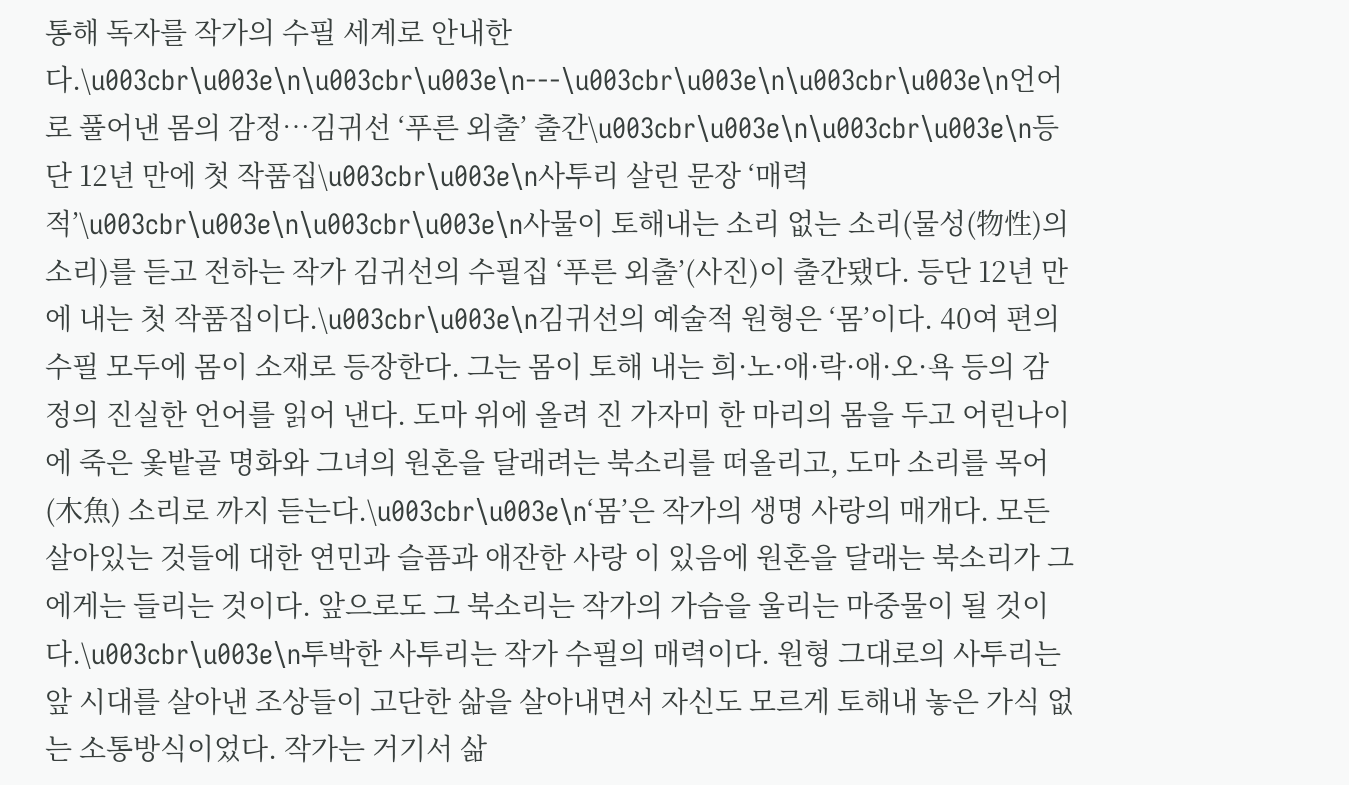통해 독자를 작가의 수필 세계로 안내한다.\u003cbr\u003e\n\u003cbr\u003e\n---\u003cbr\u003e\n\u003cbr\u003e\n언어로 풀어낸 몸의 감정…김귀선 ‘푸른 외출’ 출간\u003cbr\u003e\n\u003cbr\u003e\n등단 12년 만에 첫 작품집\u003cbr\u003e\n사투리 살린 문장 ‘매력적’\u003cbr\u003e\n\u003cbr\u003e\n사물이 토해내는 소리 없는 소리(물성(物性)의 소리)를 듣고 전하는 작가 김귀선의 수필집 ‘푸른 외출’(사진)이 출간됐다. 등단 12년 만에 내는 첫 작품집이다.\u003cbr\u003e\n김귀선의 예술적 원형은 ‘몸’이다. 40여 편의 수필 모두에 몸이 소재로 등장한다. 그는 몸이 토해 내는 희·노·애·락·애·오·욕 등의 감정의 진실한 언어를 읽어 낸다. 도마 위에 올려 진 가자미 한 마리의 몸을 두고 어린나이에 죽은 옻밭골 명화와 그녀의 원혼을 달래려는 북소리를 떠올리고, 도마 소리를 목어(木魚) 소리로 까지 듣는다.\u003cbr\u003e\n‘몸’은 작가의 생명 사랑의 매개다. 모든 살아있는 것들에 대한 연민과 슬픔과 애잔한 사랑 이 있음에 원혼을 달래는 북소리가 그에게는 들리는 것이다. 앞으로도 그 북소리는 작가의 가슴을 울리는 마중물이 될 것이다.\u003cbr\u003e\n투박한 사투리는 작가 수필의 매력이다. 원형 그대로의 사투리는 앞 시대를 살아낸 조상들이 고단한 삶을 살아내면서 자신도 모르게 토해내 놓은 가식 없는 소통방식이었다. 작가는 거기서 삶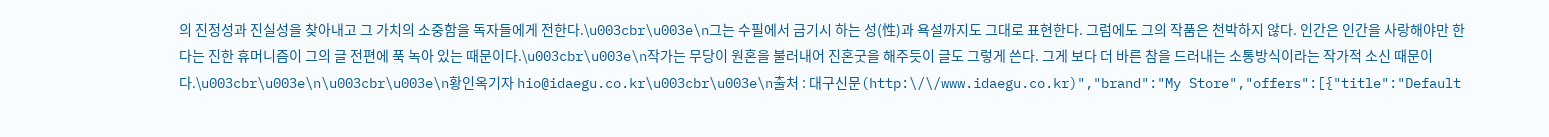의 진정성과 진실성을 찾아내고 그 가치의 소중함을 독자들에게 전한다.\u003cbr\u003e\n그는 수필에서 금기시 하는 성(性)과 욕설까지도 그대로 표현한다. 그럼에도 그의 작품은 천박하지 않다. 인간은 인간을 사랑해야만 한다는 진한 휴머니즘이 그의 글 전편에 푹 녹아 있는 때문이다.\u003cbr\u003e\n작가는 무당이 원혼을 불러내어 진혼굿을 해주듯이 글도 그렇게 쓴다. 그게 보다 더 바른 참을 드러내는 소통방식이라는 작가적 소신 때문이다.\u003cbr\u003e\n\u003cbr\u003e\n황인옥기자 hio@idaegu.co.kr\u003cbr\u003e\n출처 : 대구신문(http:\/\/www.idaegu.co.kr)","brand":"My Store","offers":[{"title":"Default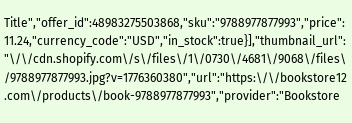Title","offer_id":48983275503868,"sku":"9788977877993","price":11.24,"currency_code":"USD","in_stock":true}],"thumbnail_url":"\/\/cdn.shopify.com\/s\/files\/1\/0730\/4681\/9068\/files\/9788977877993.jpg?v=1776360380","url":"https:\/\/bookstore12.com\/products\/book-9788977877993","provider":"Bookstore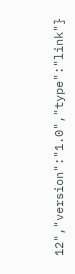12","version":"1.0","type":"link"}